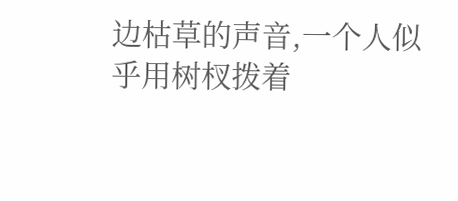边枯草的声音,一个人似乎用树杈拨着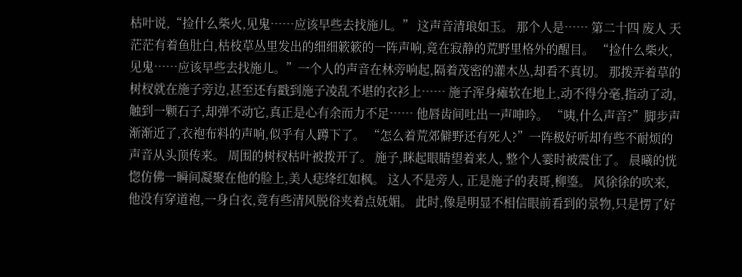枯叶说,“捡什么柴火,见鬼……应该早些去找施儿。” 这声音清琅如玉。 那个人是…… 第二十四 废人 天茫茫有着鱼肚白,枯枝草丛里发出的细细簌簌的一阵声响,竟在寂静的荒野里格外的醒目。 “捡什么柴火,见鬼……应该早些去找施儿。”一个人的声音在林旁响起,隔着茂密的灌木丛,却看不真切。 那拨弄着草的树杈就在施子旁边,甚至还有戳到施子凌乱不堪的衣衫上…… 施子浑身瘫软在地上,动不得分毫,指动了动,触到一颗石子,却弹不动它,真正是心有余而力不足…… 他唇齿间吐出一声呻吟。 “咦,什么声音?”脚步声渐渐近了,衣袍布料的声响,似乎有人蹲下了。 “怎么着荒郊僻野还有死人?”一阵极好听却有些不耐烦的声音从头顶传来。 周围的树杈枯叶被拨开了。 施子,眯起眼睛望着来人, 整个人霎时被震住了。 晨曦的恍惚仿佛一瞬间凝聚在他的脸上,美人痣绛红如枫。 这人不是旁人, 正是施子的表哥,柳瑬。 风徐徐的吹来,他没有穿道袍,一身白衣,竟有些清风脱俗夹着点妩媚。 此时,像是明显不相信眼前看到的景物,只是愣了好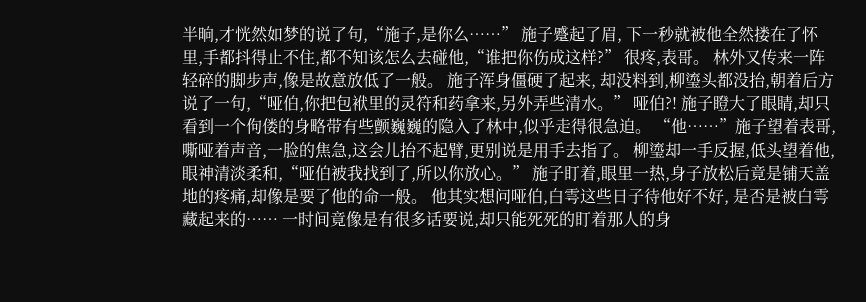半晌,才恍然如梦的说了句,“施子,是你么……” 施子蹙起了眉, 下一秒就被他全然搂在了怀里,手都抖得止不住,都不知该怎么去碰他,“谁把你伤成这样?” 很疼,表哥。 林外又传来一阵轻碎的脚步声,像是故意放低了一般。 施子浑身僵硬了起来, 却没料到,柳瑬头都没抬,朝着后方说了一句,“哑伯,你把包袱里的灵符和药拿来,另外弄些清水。” 哑伯?! 施子瞪大了眼睛,却只看到一个佝偻的身略带有些颤巍巍的隐入了林中,似乎走得很急迫。 “他……”施子望着表哥,嘶哑着声音,一脸的焦急,这会儿抬不起臂,更别说是用手去指了。 柳瑬却一手反握,低头望着他,眼神清淡柔和,“哑伯被我找到了,所以你放心。” 施子盯着,眼里一热,身子放松后竟是铺天盖地的疼痛,却像是要了他的命一般。 他其实想问哑伯,白雩这些日子待他好不好, 是否是被白雩藏起来的…… 一时间竟像是有很多话要说,却只能死死的盯着那人的身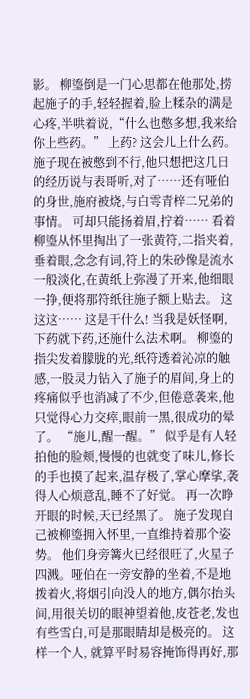影。 柳瑬倒是一门心思都在他那处,捞起施子的手,轻轻握着,脸上糅杂的满是心疼,半哄着说,“什么也憋多想,我来给你上些药。” 上药? 这会儿上什么药。 施子现在被憋到不行,他只想把这几日的经历说与表哥听,对了……还有哑伯的身世,施府被烧,与白雩青梓二兄弟的事情。 可却只能扬着眉,拧着…… 看着柳瑬从怀里掏出了一张黄符,二指夹着,垂着眼,念念有词,符上的朱砂像是流水一般淡化,在黄纸上弥漫了开来,他细眼一挣,便将那符纸往施子额上贴去。 这这这…… 这是干什么! 当我是妖怪啊,下药就下药,还施什么法术啊。 柳瑬的指尖发着朦胧的光,纸符透着沁凉的触感,一股灵力钻入了施子的眉间,身上的疼痛似乎也消减了不少,但倦意袭来,他只觉得心力交瘁,眼前一黑,很成功的晕了。 “施儿,醒一醒。” 似乎是有人轻拍他的脸颊,慢慢的也就变了味儿,修长的手也摸了起来,温存极了,掌心摩挲,袭得人心烦意乱,睡不了好觉。 再一次睁开眼的时候,天已经黑了。 施子发现自己被柳瑬拥入怀里,一直维持着那个姿势。 他们身旁篝火已经很旺了,火星子四溅。哑伯在一旁安静的坐着,不是地拨着火,将烟引向没人的地方,偶尔抬头间,用很关切的眼神望着他,皮苍老,发也有些雪白,可是那眼睛却是极亮的。 这样一个人, 就算平时易容掩饰得再好,那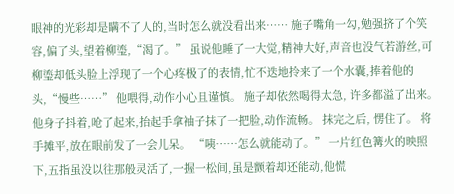眼神的光彩却是瞒不了人的,当时怎么就没看出来…… 施子嘴角一勾,勉强挤了个笑容,偏了头,望着柳瑬,“渴了。” 虽说他睡了一大觉,精神大好,声音也没气若游丝,可柳瑬却低头脸上浮现了一个心疼极了的表情,忙不迭地拎来了一个水囊,捧着他的头,“慢些……” 他喂得,动作小心且谨慎。 施子却依然喝得太急, 许多都溢了出来。 他身子抖着,呛了起来,抬起手拿袖子抹了一把脸,动作流畅。 抹完之后, 愣住了。 将手摊平,放在眼前发了一会儿呆。 “咦……怎么就能动了。” 一片红色篝火的映照下,五指虽没以往那般灵活了,一握一松间,虽是颤着却还能动,他慌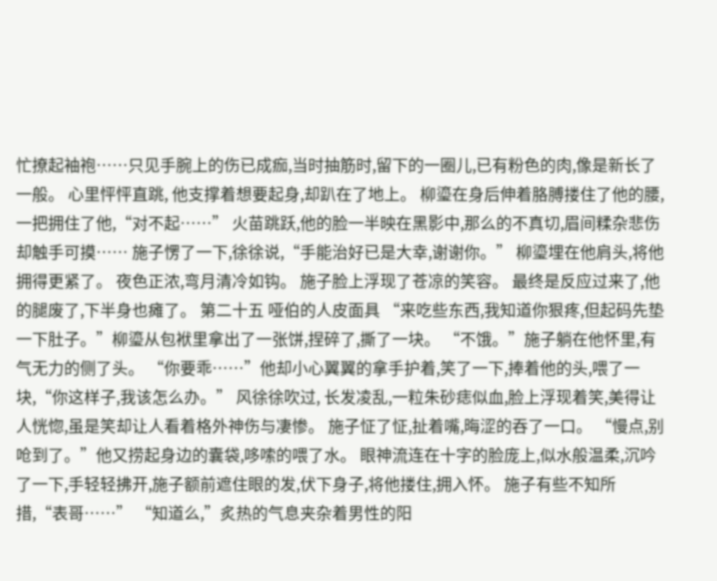忙撩起袖袍……只见手腕上的伤已成痂,当时抽筋时,留下的一圈儿,已有粉色的肉,像是新长了一般。 心里怦怦直跳, 他支撑着想要起身,却趴在了地上。 柳瑬在身后伸着胳膊搂住了他的腰,一把拥住了他,“对不起……” 火苗跳跃,他的脸一半映在黑影中,那么的不真切,眉间糅杂悲伤却触手可摸…… 施子愣了一下,徐徐说,“手能治好已是大幸,谢谢你。” 柳瑬埋在他肩头,将他拥得更紧了。 夜色正浓,弯月清冷如钩。 施子脸上浮现了苍凉的笑容。 最终是反应过来了,他的腿废了,下半身也瘫了。 第二十五 哑伯的人皮面具 “来吃些东西,我知道你狠疼,但起码先垫一下肚子。”柳瑬从包袱里拿出了一张饼,捏碎了,撕了一块。 “不饿。”施子躺在他怀里,有气无力的侧了头。 “你要乖……”他却小心翼翼的拿手护着,笑了一下,捧着他的头,喂了一块,“你这样子,我该怎么办。” 风徐徐吹过, 长发凌乱,一粒朱砂痣似血,脸上浮现着笑,美得让人恍惚,虽是笑却让人看着格外神伤与凄惨。 施子怔了怔,扯着嘴,晦涩的吞了一口。 “慢点,别呛到了。”他又捞起身边的囊袋,哆嗦的喂了水。 眼神流连在十字的脸庞上,似水般温柔,沉吟了一下,手轻轻拂开,施子额前遮住眼的发,伏下身子,将他搂住,拥入怀。 施子有些不知所措,“表哥……” “知道么,”炙热的气息夹杂着男性的阳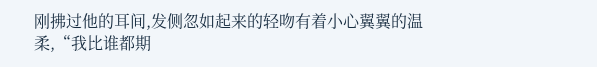刚拂过他的耳间,发侧忽如起来的轻吻有着小心翼翼的温柔,“我比谁都期